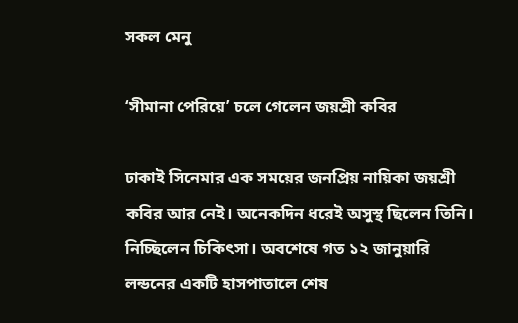সকল মেনু

‘সীমানা পেরিয়ে’ চলে গেলেন জয়শ্রী কবির

ঢাকাই সিনেমার এক সময়ের জনপ্রিয় নায়িকা জয়শ্রী কবির আর নেই। অনেকদিন ধরেই অসুস্থ ছিলেন তিনি। নিচ্ছিলেন চিকিৎসা। অবশেষে গত ১২ জানুয়ারি লন্ডনের একটি হাসপাতালে শেষ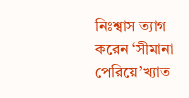নিঃশ্বাস ত্যাগ করেন ‘সীমানা পেরিয়ে’খ্যাত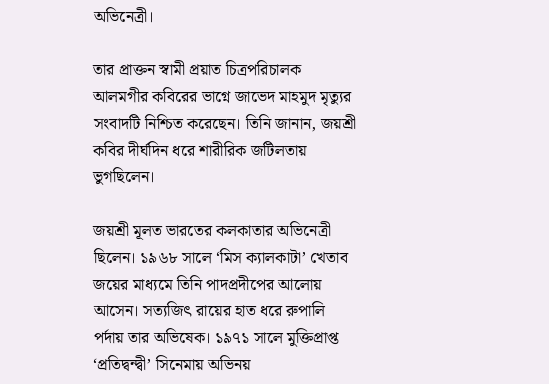অভিনেত্রী।

তার প্রাক্তন স্বামী প্রয়াত চিত্রপরিচালক আলমগীর কবিরের ভাগ্নে জাভেদ মাহমুদ মৃত্যুর সংবাদটি নিশ্চিত করেছেন। তিনি জানান, জয়শ্রী কবির দীর্ঘদিন ধরে শারীরিক জটিলতায় ভুগছিলেন।

জয়শ্রী মূলত ভারতের কলকাতার অভিনেত্রী ছিলেন। ১৯৬৮ সালে ‘মিস ক্যালকাটা’ খেতাব জয়ের মাধ্যমে তিনি পাদপ্রদীপের আলোয় আসেন। সত্যজিৎ রায়ের হাত ধরে রুপালি পর্দায় তার অভিষেক। ১৯৭১ সালে মুক্তিপ্রাপ্ত ‘প্রতিদ্বন্দ্বী’ সিনেমায় অভিনয়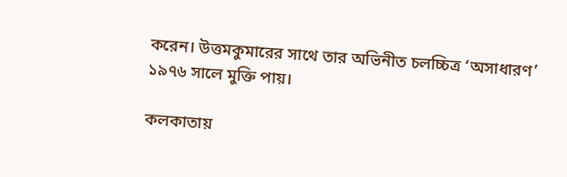করেন। উত্তমকুমারের সাথে তার অভিনীত চলচ্চিত্র ‘অসাধারণ’ ১৯৭৬ সালে মুক্তি পায়।

কলকাতায়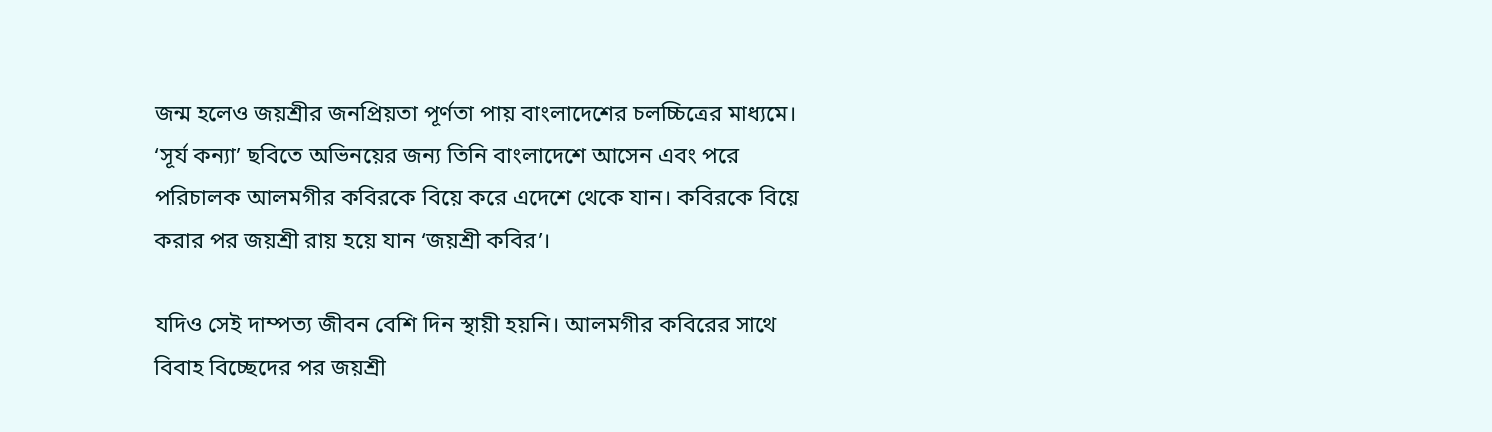জন্ম হলেও জয়শ্রীর জনপ্রিয়তা পূর্ণতা পায় বাংলাদেশের চলচ্চিত্রের মাধ্যমে। ‘সূর্য কন্যা’ ছবিতে অভিনয়ের জন্য তিনি বাংলাদেশে আসেন এবং পরে পরিচালক আলমগীর কবিরকে বিয়ে করে এদেশে থেকে যান। কবিরকে বিয়ে করার পর জয়শ্রী রায় হয়ে যান ‘জয়শ্রী কবির’।

যদিও সেই দাম্পত্য জীবন বেশি দিন স্থায়ী হয়নি। আলমগীর কবিরের সাথে বিবাহ বিচ্ছেদের পর জয়শ্রী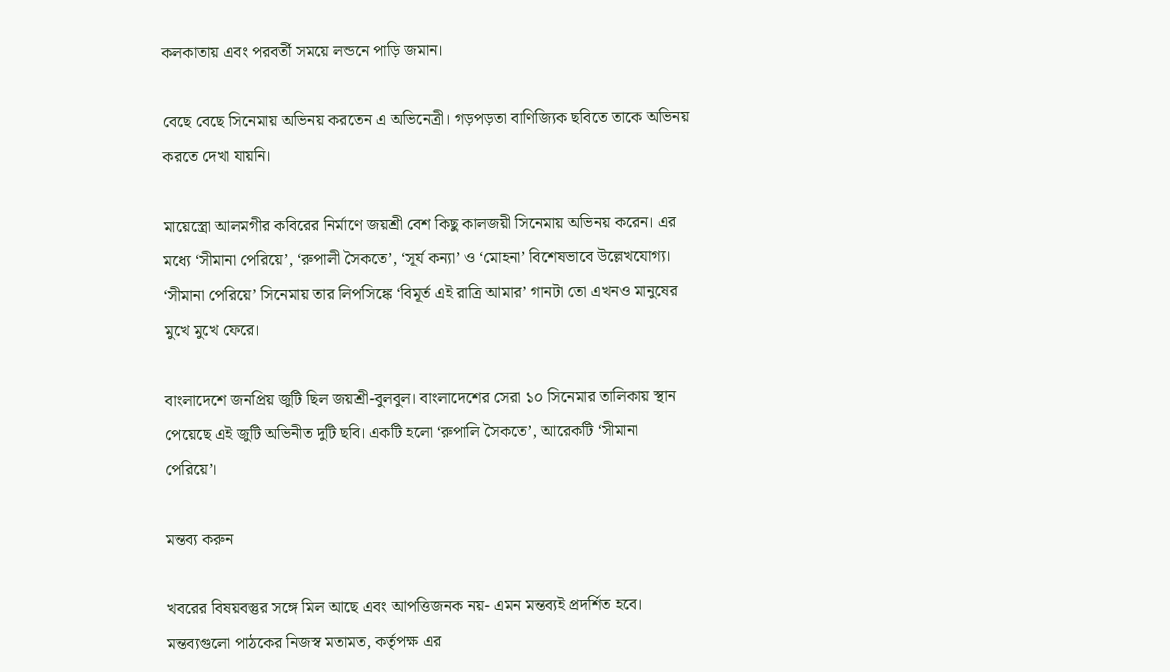কলকাতায় এবং পরবর্তী সময়ে লন্ডনে পাড়ি জমান।

বেছে বেছে সিনেমায় অভিনয় করতেন এ অভিনেত্রী। গড়পড়তা বাণিজ্যিক ছবিতে তাকে অভিনয় করতে দেখা যায়নি।

মায়েস্ত্রো আলমগীর কবিরের নির্মাণে জয়শ্রী বেশ কিছু কালজয়ী সিনেমায় অভিনয় করেন। এর মধ্যে ‘সীমানা পেরিয়ে’, ‘রুপালী সৈকতে’, ‘সূর্য কন্যা’ ও ‘মোহনা’ বিশেষভাবে উল্লেখযোগ্য। ‘সীমানা পেরিয়ে’ সিনেমায় তার লিপসিঙ্কে ‘বিমূর্ত এই রাত্রি আমার’ গানটা তো এখনও মানুষের মুখে মুখে ফেরে।

বাংলাদেশে জনপ্রিয় জুটি ছিল জয়শ্রী-বুলবুল। বাংলাদেশের সেরা ১০ সিনেমার তালিকায় স্থান পেয়েছে এই জুটি অভিনীত দুটি ছবি। একটি হলো ‘রুপালি সৈকতে’, আরেকটি ‘সীমানা পেরিয়ে’।

মন্তব্য করুন

খবরের বিষয়বস্তুর সঙ্গে মিল আছে এবং আপত্তিজনক নয়- এমন মন্তব্যই প্রদর্শিত হবে। মন্তব্যগুলো পাঠকের নিজস্ব মতামত, কর্তৃপক্ষ এর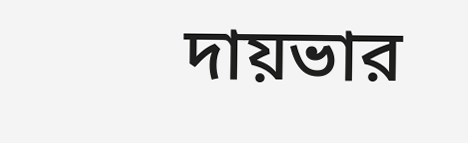দায়ভার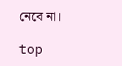নেবে না।

top